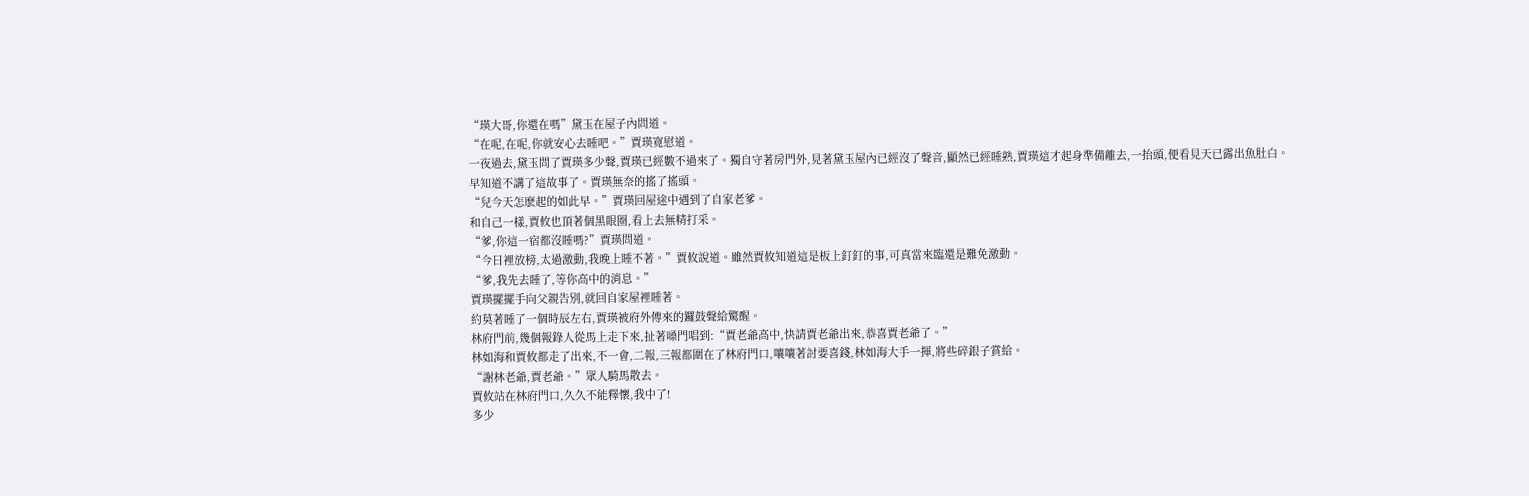“瑛大哥,你還在嗎”黛玉在屋子內問道。
“在呢,在呢,你就安心去睡吧。”賈瑛寬慰道。
一夜過去,黛玉問了賈瑛多少聲,賈瑛已經數不過來了。獨自守著房門外,見著黛玉屋內已經沒了聲音,顯然已經睡熟,賈瑛這才起身準備離去,一抬頭,便看見天已露出魚肚白。
早知道不講了這故事了。賈瑛無奈的搖了搖頭。
“兒今天怎麽起的如此早。”賈瑛回屋途中遇到了自家老爹。
和自己一樣,賈攸也頂著個黑眼圈,看上去無精打采。
“爹,你這一宿都沒睡嗎?”賈瑛問道。
“今日裡放榜,太過激動,我晚上睡不著。”賈攸說道。雖然賈攸知道這是板上釘釘的事,可真當來臨還是難免激動。
“爹,我先去睡了,等你高中的消息。”
賈瑛擺擺手向父親告別,就回自家屋裡睡著。
約莫著睡了一個時辰左右,賈瑛被府外傳來的鑼鼓聲給驚醒。
林府門前,幾個報錄人從馬上走下來,扯著嗓門唱到:“賈老爺高中,快請賈老爺出來,恭喜賈老爺了。”
林如海和賈攸都走了出來,不一會,二報,三報都圍在了林府門口,嚷嚷著討要喜錢,林如海大手一揮,將些碎銀子賞給。
“謝林老爺,賈老爺。”眾人騎馬散去。
賈攸站在林府門口,久久不能釋懷,我中了!
多少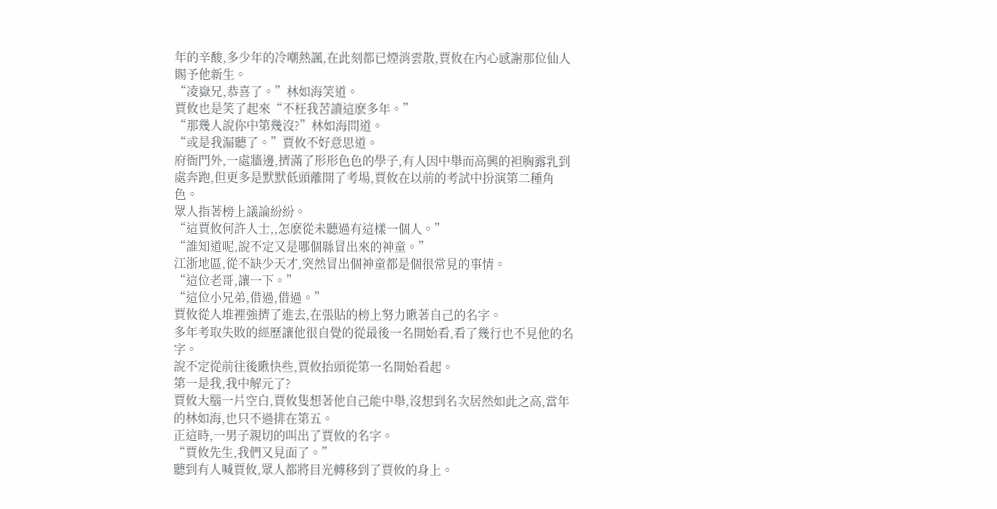年的辛酸,多少年的冷嘲熱諷,在此刻都已煙消雲散,賈攸在內心感謝那位仙人賜予他新生。
“凌嶽兄,恭喜了。”林如海笑道。
賈攸也是笑了起來“不枉我苦讀這麽多年。”
“那幾人說你中第幾沒?”林如海問道。
“或是我漏聽了。”賈攸不好意思道。
府衙門外,一處牆邊,擠滿了形形色色的學子,有人因中舉而高興的袒胸露乳到處奔跑,但更多是默默低頭離開了考場,賈攸在以前的考試中扮演第二種角色。
眾人指著榜上議論紛紛。
“這賈攸何許人士,,怎麽從未聽過有這樣一個人。”
“誰知道呢,說不定又是哪個縣冒出來的神童。”
江浙地區,從不缺少天才,突然冒出個神童都是個很常見的事情。
“這位老哥,讓一下。”
“這位小兄弟,借過,借過。”
賈攸從人堆裡強擠了進去,在張貼的榜上努力瞅著自己的名字。
多年考取失敗的經歷讓他很自覺的從最後一名開始看,看了幾行也不見他的名字。
說不定從前往後瞅快些,賈攸抬頭從第一名開始看起。
第一是我,我中解元了?
賈攸大腦一片空白,賈攸隻想著他自己能中舉,沒想到名次居然如此之高,當年的林如海,也只不過排在第五。
正這時,一男子親切的叫出了賈攸的名字。
“賈攸先生,我們又見面了。”
聽到有人喊賈攸,眾人都將目光轉移到了賈攸的身上。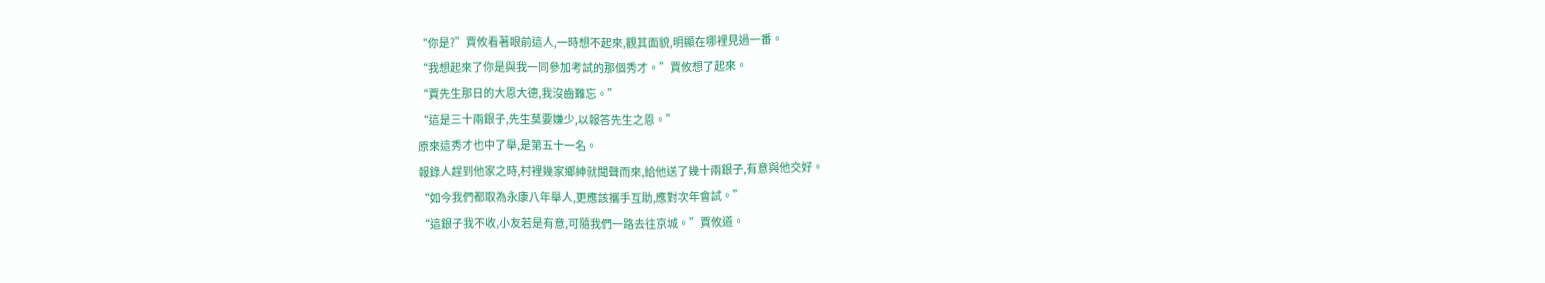“你是?”賈攸看著眼前這人,一時想不起來,觀其面貌,明顯在哪裡見過一番。
“我想起來了你是與我一同參加考試的那個秀才。”賈攸想了起來。
“賈先生那日的大恩大德,我沒齒難忘。”
“這是三十兩銀子,先生莫要嫌少,以報答先生之恩。”
原來這秀才也中了舉,是第五十一名。
報錄人趕到他家之時,村裡幾家鄉紳就聞聲而來,給他送了幾十兩銀子,有意與他交好。
“如今我們都取為永康八年舉人,更應該攜手互助,應對次年會試。”
“這銀子我不收,小友若是有意,可隨我們一路去往京城。”賈攸道。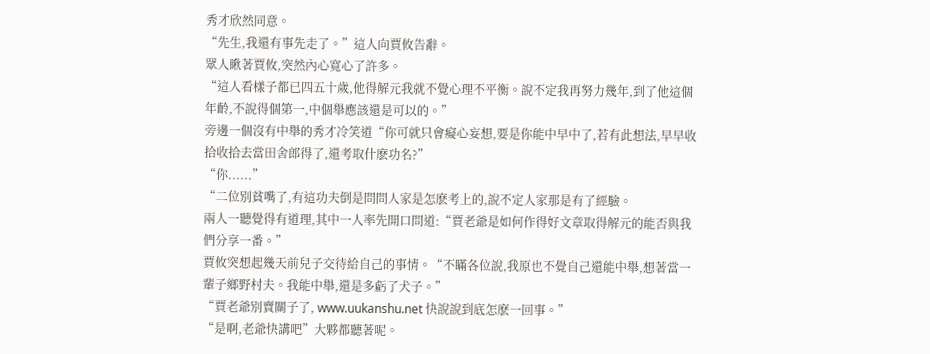秀才欣然同意。
“先生,我還有事先走了。”這人向賈攸告辭。
眾人瞅著賈攸,突然內心寬心了許多。
“這人看樣子都已四五十歲,他得解元我就不覺心理不平衡。說不定我再努力幾年,到了他這個年齡,不說得個第一,中個舉應該還是可以的。”
旁邊一個沒有中舉的秀才冷笑道“你可就只會癡心妄想,要是你能中早中了,若有此想法,早早收拾收拾去當田舍郎得了,還考取什麽功名?”
“你......”
“二位別貧嘴了,有這功夫倒是問問人家是怎麽考上的,說不定人家那是有了經驗。
兩人一聽覺得有道理,其中一人率先開口問道:“賈老爺是如何作得好文章取得解元的能否與我們分享一番。”
賈攸突想起幾天前兒子交待給自己的事情。“不瞞各位說,我原也不覺自己還能中舉,想著當一輩子鄉野村夫。我能中舉,還是多虧了犬子。”
“賈老爺別賣關子了, www.uukanshu.net 快說說到底怎麽一回事。”
“是啊,老爺快講吧”大夥都聽著呢。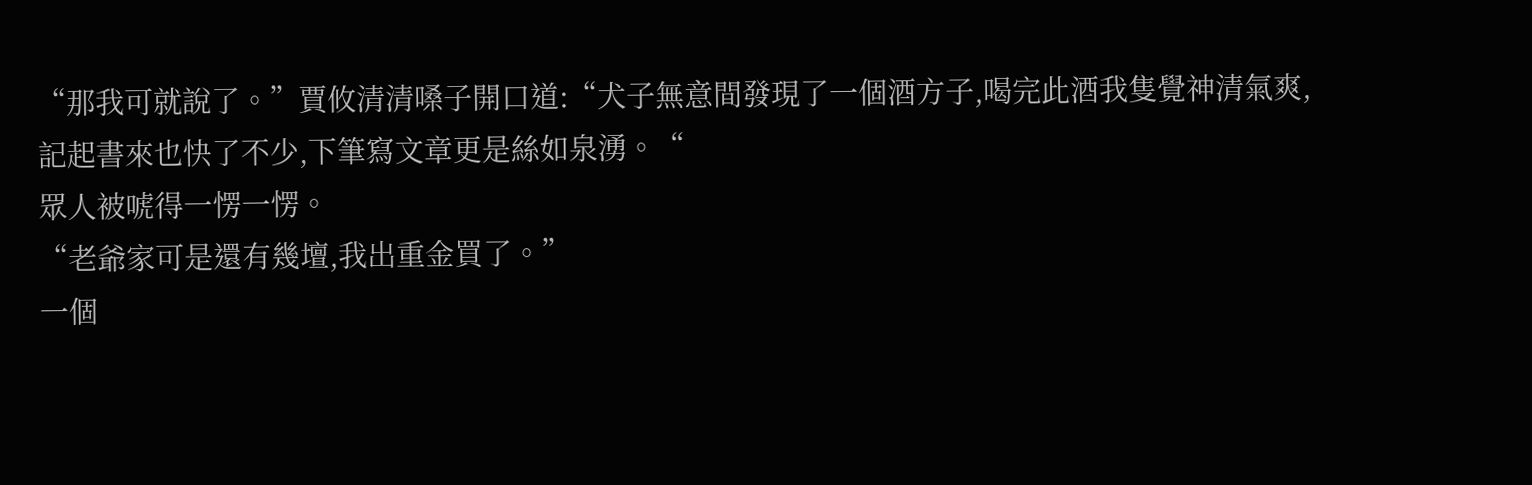“那我可就說了。”賈攸清清嗓子開口道:“犬子無意間發現了一個酒方子,喝完此酒我隻覺神清氣爽,記起書來也快了不少,下筆寫文章更是絲如泉湧。“
眾人被唬得一愣一愣。
“老爺家可是還有幾壇,我出重金買了。”
一個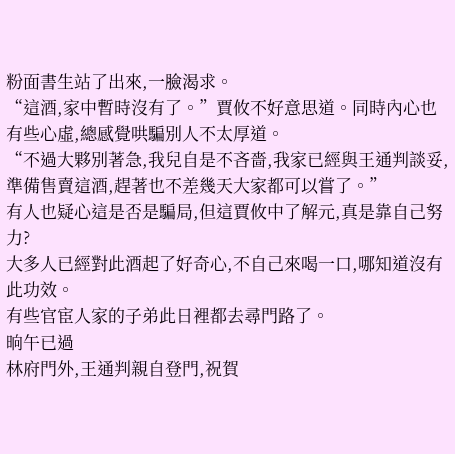粉面書生站了出來,一臉渴求。
“這酒,家中暫時沒有了。”賈攸不好意思道。同時內心也有些心虛,總感覺哄騙別人不太厚道。
“不過大夥別著急,我兒自是不吝嗇,我家已經與王通判談妥,準備售賣這酒,趕著也不差幾天大家都可以嘗了。”
有人也疑心這是否是騙局,但這賈攸中了解元,真是靠自己努力?
大多人已經對此酒起了好奇心,不自己來喝一口,哪知道沒有此功效。
有些官宦人家的子弟此日裡都去尋門路了。
晌午已過
林府門外,王通判親自登門,祝賀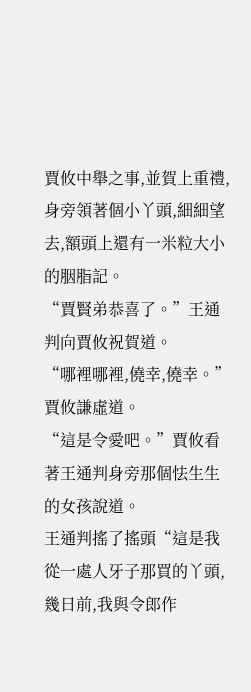賈攸中舉之事,並賀上重禮,身旁領著個小丫頭,細細望去,額頭上還有一米粒大小的胭脂記。
“賈賢弟恭喜了。”王通判向賈攸祝賀道。
“哪裡哪裡,僥幸,僥幸。”賈攸謙虛道。
“這是令愛吧。”賈攸看著王通判身旁那個怯生生的女孩說道。
王通判搖了搖頭“這是我從一處人牙子那買的丫頭,幾日前,我與令郎作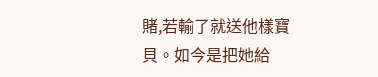賭,若輸了就送他樣寶貝。如今是把她給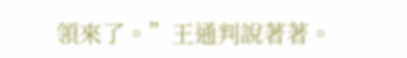領來了。”王通判說著著。